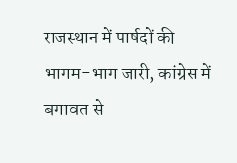राजस्थान में पार्षदों की भागम-भाग जारी, कांग्रेस में बगावत से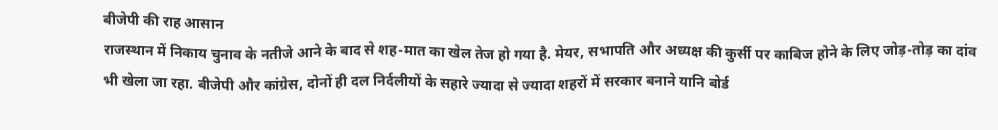बीजेपी की राह आसान
राजस्थान में निकाय चुनाव के नतीजे आने के बाद से शह-मात का खेल तेज हो गया है. मेयर, सभापति और अध्यक्ष की कुर्सी पर काबिज होने के लिए जोड़-तोड़ का दांव भी खेला जा रहा. बीजेपी और कांग्रेस, दोनों ही दल निर्दलीयों के सहारे ज्यादा से ज्यादा शहरों में सरकार बनाने यानि बोर्ड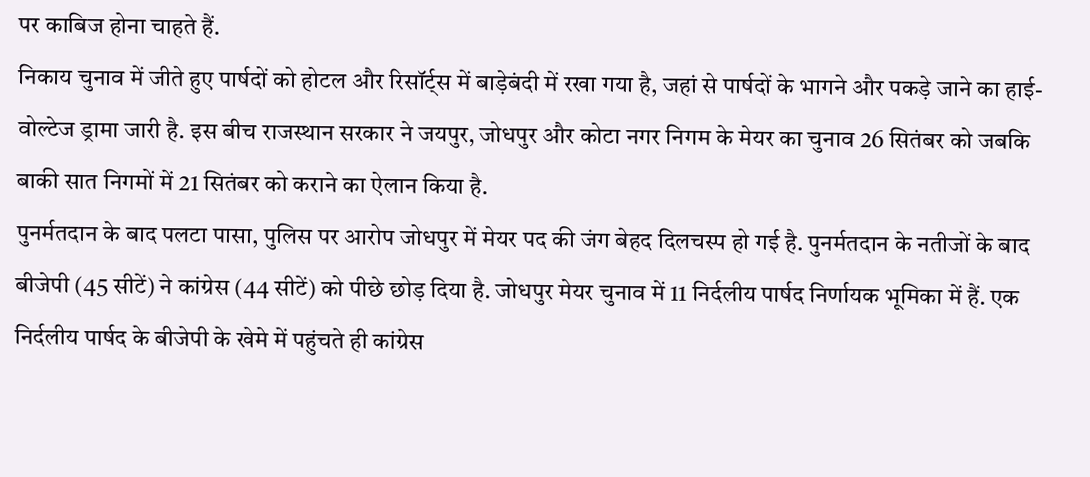पर काबिज होना चाहते हैं.
निकाय चुनाव में जीते हुए पार्षदों को होटल और रिसॉर्ट्स में बाड़ेबंदी में रखा गया है, जहां से पार्षदों के भागने और पकड़े जाने का हाई-वोल्टेज ड्रामा जारी है. इस बीच राजस्थान सरकार ने जयपुर, जोधपुर और कोटा नगर निगम के मेयर का चुनाव 26 सितंबर को जबकि बाकी सात निगमों में 21 सितंबर को कराने का ऐलान किया है.
पुनर्मतदान के बाद पलटा पासा, पुलिस पर आरोप जोधपुर में मेयर पद की जंग बेहद दिलचस्प हो गई है. पुनर्मतदान के नतीजों के बाद बीजेपी (45 सीटें) ने कांग्रेस (44 सीटें) को पीछे छोड़ दिया है. जोधपुर मेयर चुनाव में 11 निर्दलीय पार्षद निर्णायक भूमिका में हैं. एक निर्दलीय पार्षद के बीजेपी के खेमे में पहुंचते ही कांग्रेस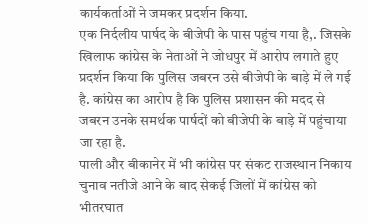कार्यकर्ताओं ने जमकर प्रदर्शन किया.
एक निर्दलीय पार्षद के बीजेपी के पास पहुंच गया है,. जिसके खिलाफ कांग्रेस के नेताओं ने जोधपुर में आरोप लगाते हुए प्रदर्शन किया कि पुलिस जबरन उसे बीजेपी के बाड़े में ले गई है. कांग्रेस का आरोप है कि पुलिस प्रशासन की मदद से जबरन उनके समर्थक पार्षदों को बीजेपी के बाड़े में पहुंचाया जा रहा है.
पाली और बीकानेर में भी कांग्रेस पर संकट राजस्थान निकाय चुनाव नतीजे आने के बाद सेकई जिलों में कांग्रेस को भीतरघात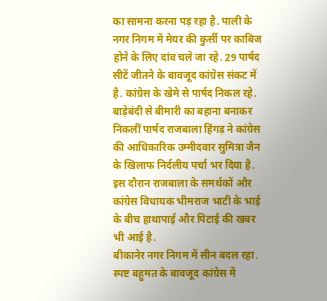का सामना करना पड़ रहा है. पाली के नगर निगम में मेयर की कुर्सी पर काबिज होने के लिए दांव चले जा रहे. 29 पार्षद सीटें जीतने के बावजूद कांग्रेस संकट में है. कांग्रेस के खेमे से पार्षद निकल रहे.
बाड़ेबंदी से बीमारी का बहाना बनाकर निकलीं पार्षद राजबाला हिंगड़ ने कांग्रेस की आधिकारिक उम्मीदवार सुमित्रा जैन के खिलाफ निर्दलीय पर्चा भर दिया है. इस दौरान राजबाला के समर्थकों और कांग्रेस विधायक भीमराज भाटी के भाई के बीच हाथापाई और पिटाई की खबर भी आई है.
बीकानेर नगर निगम में सीन बदल रहा. स्पष्ट बहुमत के बावजूद कांग्रेस में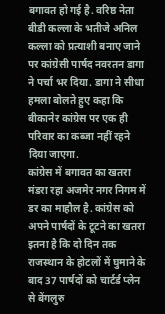बगावत हो गई है. वरिष्ठ नेता बीडी कल्ला के भतीजे अनिल कल्ला को प्रत्याशी बनाए जाने पर कांग्रेसी पार्षद नवरतन डागा ने पर्चा भर दिया. डागा ने सीधा हमला बोलते हुए कहा कि बीकानेर कांग्रेस पर एक ही परिवार का कब्जा नहीं रहने दिया जाएगा.
कांग्रेस में बगावत का खतरा मंडरा रहा अजमेर नगर निगम में डर का माहौल है. कांग्रेस को अपने पार्षदों के टूटने का खतरा इतना है कि दो दिन तक राजस्थान के होटलों में घुमाने के बाद 37 पार्षदों को चार्टर्ड प्लेन से बेंगलुरु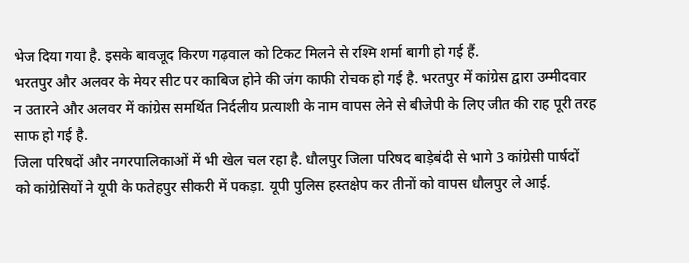भेज दिया गया है. इसके बावजूद किरण गढ़वाल को टिकट मिलने से रश्मि शर्मा बागी हो गई हैं.
भरतपुर और अलवर के मेयर सीट पर काबिज होने की जंग काफी रोचक हो गई है. भरतपुर में कांग्रेस द्वारा उम्मीदवार न उतारने और अलवर में कांग्रेस समर्थित निर्दलीय प्रत्याशी के नाम वापस लेने से बीजेपी के लिए जीत की राह पूरी तरह साफ हो गई है.
जिला परिषदों और नगरपालिकाओं में भी खेल चल रहा है. धौलपुर जिला परिषद बाड़ेबंदी से भागे 3 कांग्रेसी पार्षदों को कांग्रेसियों ने यूपी के फतेहपुर सीकरी में पकड़ा. यूपी पुलिस हस्तक्षेप कर तीनों को वापस धौलपुर ले आई.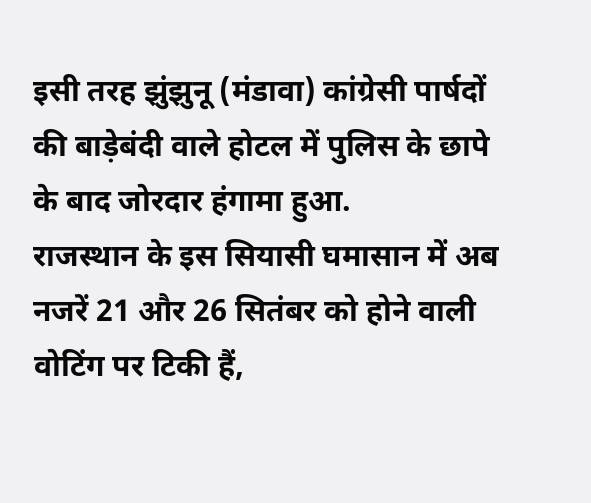इसी तरह झुंझुनू (मंडावा) कांग्रेसी पार्षदों की बाड़ेबंदी वाले होटल में पुलिस के छापे के बाद जोरदार हंगामा हुआ.
राजस्थान के इस सियासी घमासान में अब नजरें 21 और 26 सितंबर को होने वाली वोटिंग पर टिकी हैं,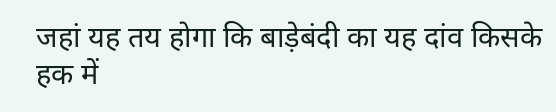जहां यह तय होगा कि बाड़ेबंदी का यह दांव किसके हक में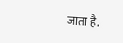जाता है.